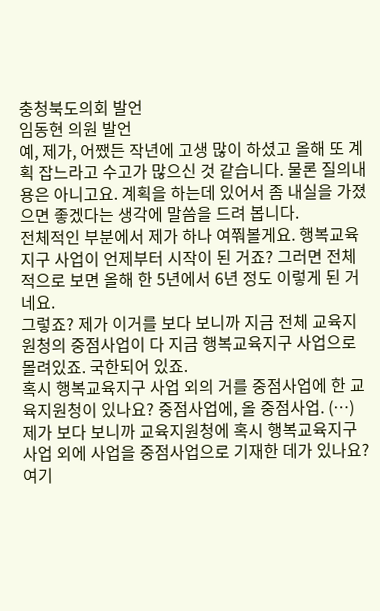충청북도의회 발언
임동현 의원 발언
예, 제가, 어쨌든 작년에 고생 많이 하셨고 올해 또 계획 잡느라고 수고가 많으신 것 같습니다. 물론 질의내용은 아니고요. 계획을 하는데 있어서 좀 내실을 가졌으면 좋겠다는 생각에 말씀을 드려 봅니다.
전체적인 부분에서 제가 하나 여쭤볼게요. 행복교육지구 사업이 언제부터 시작이 된 거죠? 그러면 전체적으로 보면 올해 한 5년에서 6년 정도 이렇게 된 거네요.
그렇죠? 제가 이거를 보다 보니까 지금 전체 교육지원청의 중점사업이 다 지금 행복교육지구 사업으로 몰려있죠. 국한되어 있죠.
혹시 행복교육지구 사업 외의 거를 중점사업에 한 교육지원청이 있나요? 중점사업에, 올 중점사업. (…) 제가 보다 보니까 교육지원청에 혹시 행복교육지구 사업 외에 사업을 중점사업으로 기재한 데가 있나요?
여기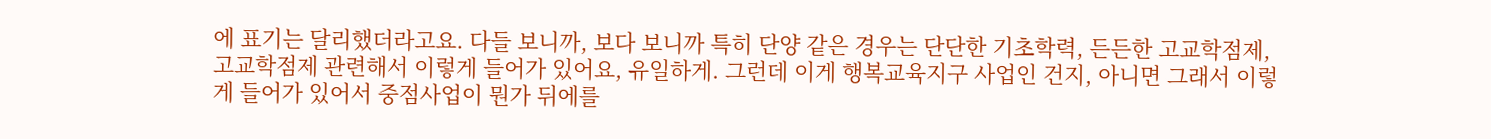에 표기는 달리했더라고요. 다들 보니까, 보다 보니까 특히 단양 같은 경우는 단단한 기초학력, 든든한 고교학점제, 고교학점제 관련해서 이렇게 들어가 있어요, 유일하게. 그런데 이게 행복교육지구 사업인 건지, 아니면 그래서 이렇게 들어가 있어서 중점사업이 뭔가 뒤에를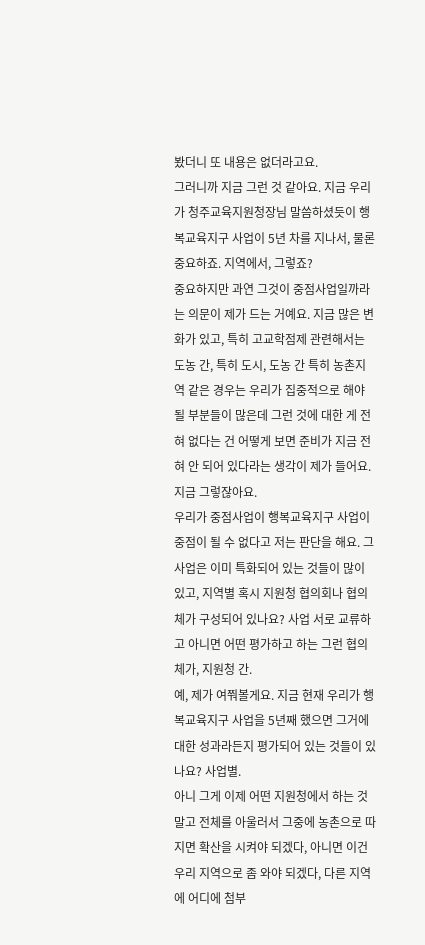봤더니 또 내용은 없더라고요.
그러니까 지금 그런 것 같아요. 지금 우리가 청주교육지원청장님 말씀하셨듯이 행복교육지구 사업이 5년 차를 지나서, 물론 중요하죠. 지역에서, 그렇죠?
중요하지만 과연 그것이 중점사업일까라는 의문이 제가 드는 거예요. 지금 많은 변화가 있고, 특히 고교학점제 관련해서는 도농 간, 특히 도시, 도농 간 특히 농촌지역 같은 경우는 우리가 집중적으로 해야 될 부분들이 많은데 그런 것에 대한 게 전혀 없다는 건 어떻게 보면 준비가 지금 전혀 안 되어 있다라는 생각이 제가 들어요. 지금 그렇잖아요.
우리가 중점사업이 행복교육지구 사업이 중점이 될 수 없다고 저는 판단을 해요. 그 사업은 이미 특화되어 있는 것들이 많이 있고, 지역별 혹시 지원청 협의회나 협의체가 구성되어 있나요? 사업 서로 교류하고 아니면 어떤 평가하고 하는 그런 협의체가, 지원청 간.
예, 제가 여쭤볼게요. 지금 현재 우리가 행복교육지구 사업을 5년째 했으면 그거에 대한 성과라든지 평가되어 있는 것들이 있나요? 사업별.
아니 그게 이제 어떤 지원청에서 하는 것 말고 전체를 아울러서 그중에 농촌으로 따지면 확산을 시켜야 되겠다, 아니면 이건 우리 지역으로 좀 와야 되겠다, 다른 지역에 어디에 첨부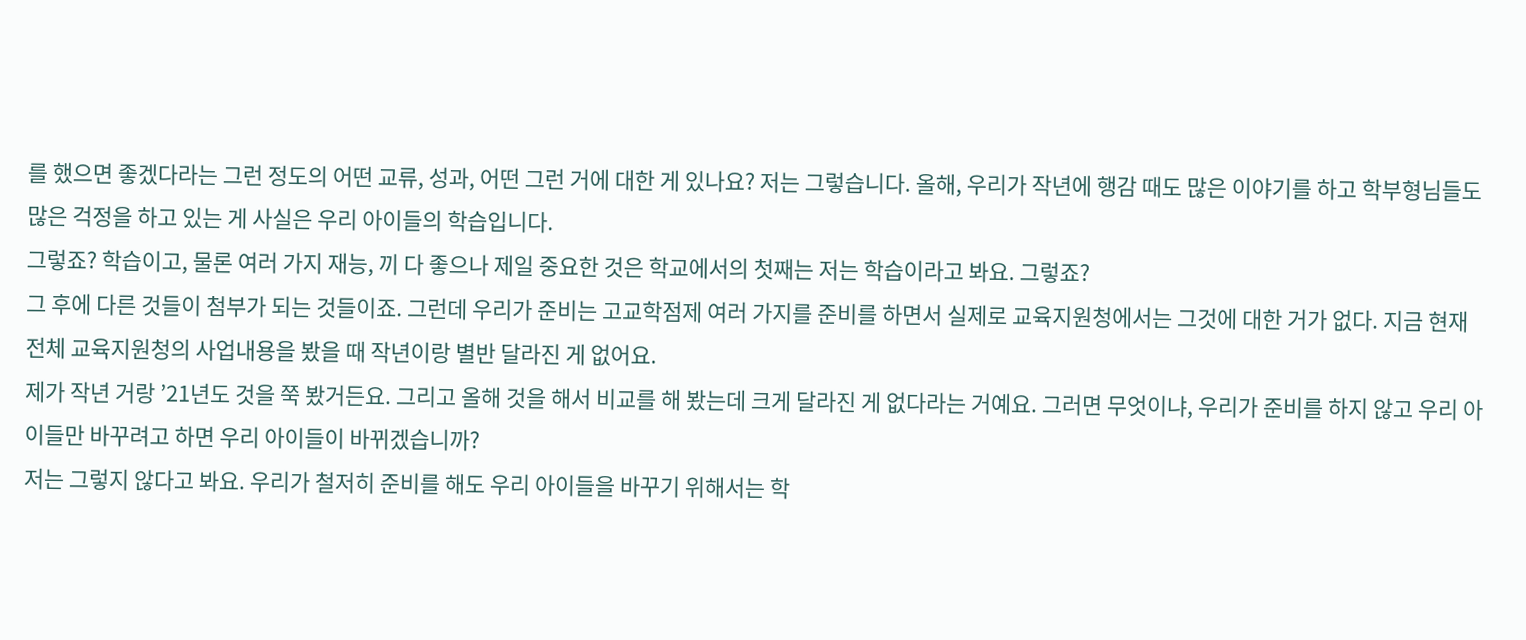를 했으면 좋겠다라는 그런 정도의 어떤 교류, 성과, 어떤 그런 거에 대한 게 있나요? 저는 그렇습니다. 올해, 우리가 작년에 행감 때도 많은 이야기를 하고 학부형님들도 많은 걱정을 하고 있는 게 사실은 우리 아이들의 학습입니다.
그렇죠? 학습이고, 물론 여러 가지 재능, 끼 다 좋으나 제일 중요한 것은 학교에서의 첫째는 저는 학습이라고 봐요. 그렇죠?
그 후에 다른 것들이 첨부가 되는 것들이죠. 그런데 우리가 준비는 고교학점제 여러 가지를 준비를 하면서 실제로 교육지원청에서는 그것에 대한 거가 없다. 지금 현재 전체 교육지원청의 사업내용을 봤을 때 작년이랑 별반 달라진 게 없어요.
제가 작년 거랑 ’21년도 것을 쭉 봤거든요. 그리고 올해 것을 해서 비교를 해 봤는데 크게 달라진 게 없다라는 거예요. 그러면 무엇이냐, 우리가 준비를 하지 않고 우리 아이들만 바꾸려고 하면 우리 아이들이 바뀌겠습니까?
저는 그렇지 않다고 봐요. 우리가 철저히 준비를 해도 우리 아이들을 바꾸기 위해서는 학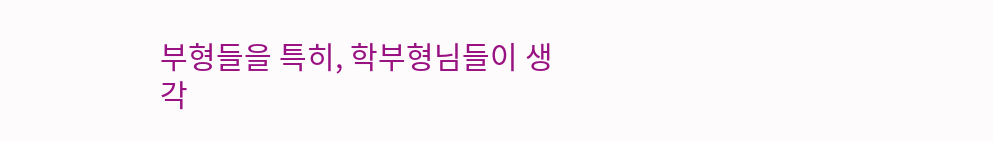부형들을 특히, 학부형님들이 생각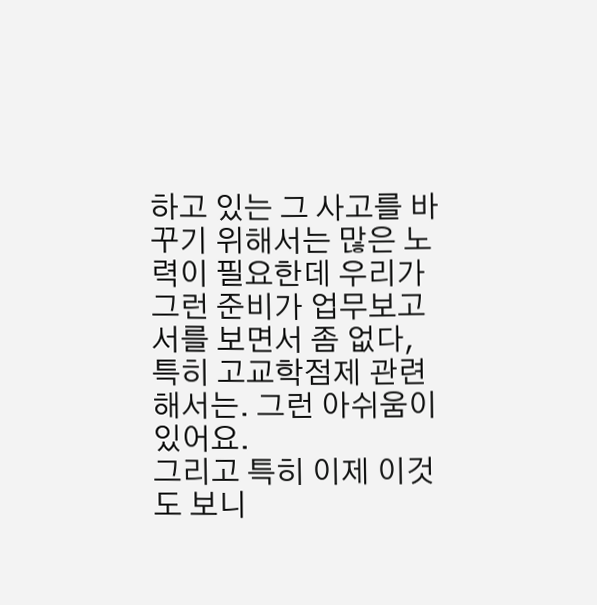하고 있는 그 사고를 바꾸기 위해서는 많은 노력이 필요한데 우리가 그런 준비가 업무보고서를 보면서 좀 없다, 특히 고교학점제 관련해서는. 그런 아쉬움이 있어요.
그리고 특히 이제 이것도 보니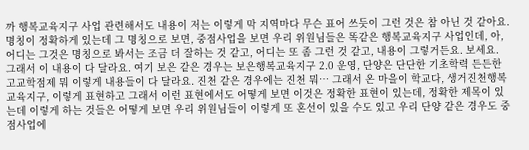까 행복교육지구 사업 관련해서도 내용이 저는 이렇게 막 지역마다 무슨 표어 쓰듯이 그런 것은 참 아닌 것 같아요. 명칭이 정확하게 있는데 그 명칭으로 보면, 중점사업을 보면 우리 위원님들은 똑같은 행복교육지구 사업인데, 아, 어디는 그것은 명칭으로 봐서는 조금 더 잘하는 것 같고, 어디는 또 좀 그런 것 같고, 내용이 그렇거든요. 보세요.
그래서 이 내용이 다 달라요. 여기 보은 같은 경우는 보은행복교육지구 2.0 운영, 단양은 단단한 기초학력 든든한 고교학점제 뭐 이렇게 내용들이 다 달라요. 진천 같은 경우에는 진천 뭐… 그래서 온 마을이 학교다, 생거진천행복교육지구, 이렇게 표현하고 그래서 이런 표현에서도 어떻게 보면 이것은 정확한 표현이 있는데, 정확한 제목이 있는데 이렇게 하는 것들은 어떻게 보면 우리 위원님들이 이렇게 또 혼선이 있을 수도 있고 우리 단양 같은 경우도 중점사업에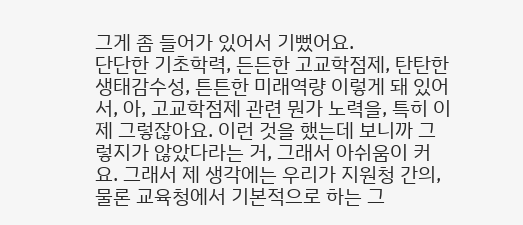그게 좀 들어가 있어서 기뻤어요.
단단한 기초학력, 든든한 고교학점제, 탄탄한 생태감수성, 튼튼한 미래역량 이렇게 돼 있어서, 아, 고교학점제 관련 뭔가 노력을, 특히 이제 그렇잖아요. 이런 것을 했는데 보니까 그렇지가 않았다라는 거, 그래서 아쉬움이 커요. 그래서 제 생각에는 우리가 지원청 간의, 물론 교육청에서 기본적으로 하는 그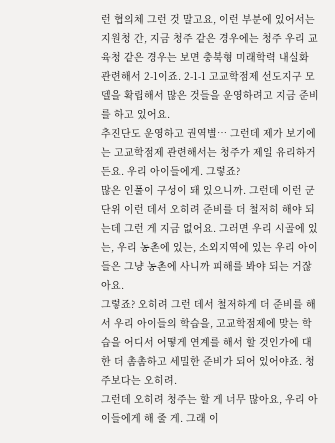런 협의체 그런 것 말고요, 이런 부분에 있어서는 지원청 간, 지금 청주 같은 경우에는 청주 우리 교육청 같은 경우는 보면 충북형 미래학력 내실화 관련해서 2-1이죠. 2-1-1 고교학점제 선도지구 모델을 확립해서 많은 것들을 운영하려고 지금 준비를 하고 있어요.
추진단도 운영하고 권역별… 그런데 제가 보기에는 고교학점제 관련해서는 청주가 제일 유리하거든요. 우리 아이들에게. 그렇죠?
많은 인풀이 구성이 돼 있으니까. 그런데 이런 군단위 이런 데서 오히려 준비를 더 철저히 해야 되는데 그런 게 지금 없어요. 그러면 우리 시골에 있는, 우리 농촌에 있는, 소외지역에 있는 우리 아이들은 그냥 농촌에 사니까 피해를 봐야 되는 거잖아요.
그렇죠? 오히려 그런 데서 철저하게 더 준비를 해서 우리 아이들의 학습을, 고교학점제에 맞는 학습을 어디서 어떻게 연계를 해서 할 것인가에 대한 더 촘촘하고 세밀한 준비가 되어 있어야죠. 청주보다는 오히려.
그런데 오히려 청주는 할 게 너무 많아요, 우리 아이들에게 해 줄 게. 그래 이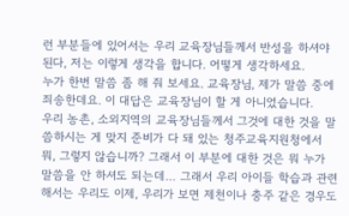런 부분들에 있어서는 우리 교육장님들께서 반성을 하셔야 된다, 저는 이렇게 생각을 합니다. 어떻게 생각하세요.
누가 한번 말씀 좀 해 줘 보세요. 교육장님, 제가 말씀 중에 죄송한데요. 이 대답은 교육장님이 할 게 아니었습니다.
우리 농촌, 소외지역의 교육장님들께서 그것에 대한 것을 말씀하시는 게 맞지 준비가 다 돼 있는 청주교육지원청에서 뭐, 그렇지 않습니까? 그래서 이 부분에 대한 것은 뭐 누가 말씀을 안 하셔도 되는데… 그래서 우리 아이들 학습과 관련해서는 우리도 이제, 우리가 보면 제천이나 충주 같은 경우도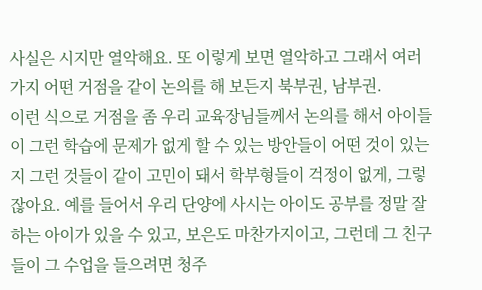사실은 시지만 열악해요. 또 이렇게 보면 열악하고 그래서 여러 가지 어떤 거점을 같이 논의를 해 보든지 북부권, 남부권.
이런 식으로 거점을 좀 우리 교육장님들께서 논의를 해서 아이들이 그런 학습에 문제가 없게 할 수 있는 방안들이 어떤 것이 있는지 그런 것들이 같이 고민이 돼서 학부형들이 걱정이 없게, 그렇잖아요. 예를 들어서 우리 단양에 사시는 아이도 공부를 정말 잘하는 아이가 있을 수 있고, 보은도 마찬가지이고, 그런데 그 친구들이 그 수업을 들으려면 청주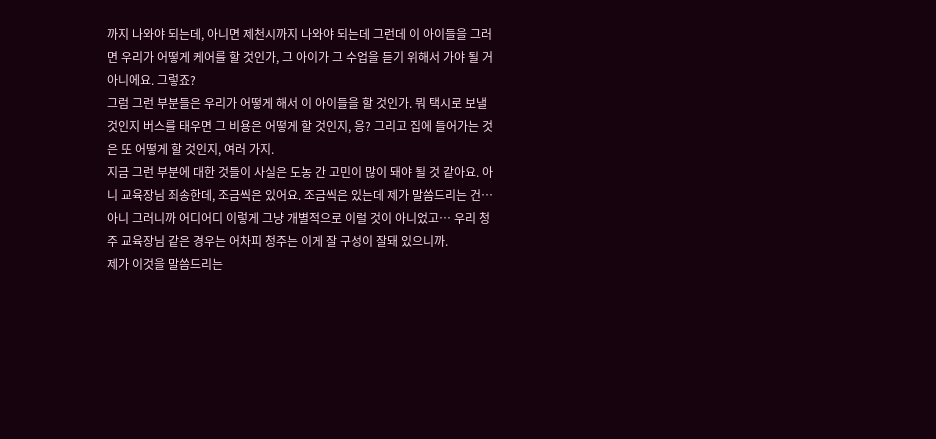까지 나와야 되는데, 아니면 제천시까지 나와야 되는데 그런데 이 아이들을 그러면 우리가 어떻게 케어를 할 것인가, 그 아이가 그 수업을 듣기 위해서 가야 될 거 아니에요. 그렇죠?
그럼 그런 부분들은 우리가 어떻게 해서 이 아이들을 할 것인가. 뭐 택시로 보낼 것인지 버스를 태우면 그 비용은 어떻게 할 것인지, 응? 그리고 집에 들어가는 것은 또 어떻게 할 것인지, 여러 가지.
지금 그런 부분에 대한 것들이 사실은 도농 간 고민이 많이 돼야 될 것 같아요. 아니 교육장님 죄송한데, 조금씩은 있어요. 조금씩은 있는데 제가 말씀드리는 건… 아니 그러니까 어디어디 이렇게 그냥 개별적으로 이럴 것이 아니었고… 우리 청주 교육장님 같은 경우는 어차피 청주는 이게 잘 구성이 잘돼 있으니까.
제가 이것을 말씀드리는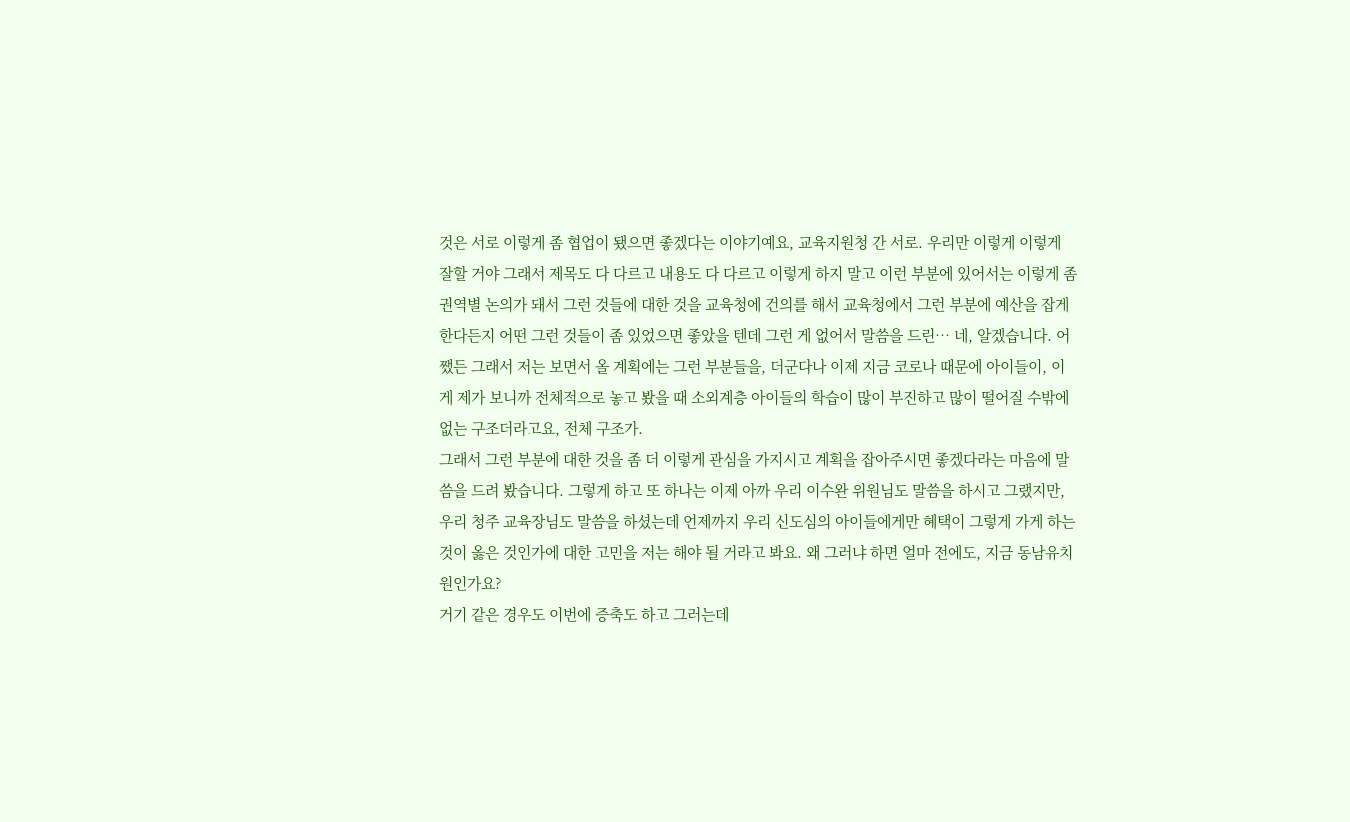것은 서로 이렇게 좀 협업이 됐으면 좋겠다는 이야기예요, 교육지원청 간 서로. 우리만 이렇게 이렇게 잘할 거야 그래서 제목도 다 다르고 내용도 다 다르고 이렇게 하지 말고 이런 부분에 있어서는 이렇게 좀 권역별 논의가 돼서 그런 것들에 대한 것을 교육청에 건의를 해서 교육청에서 그런 부분에 예산을 잡게 한다든지 어떤 그런 것들이 좀 있었으면 좋았을 텐데 그런 게 없어서 말씀을 드린… 네, 알겠습니다. 어쨌든 그래서 저는 보면서 올 계획에는 그런 부분들을, 더군다나 이제 지금 코로나 때문에 아이들이, 이게 제가 보니까 전체적으로 놓고 봤을 때 소외계층 아이들의 학습이 많이 부진하고 많이 떨어질 수밖에 없는 구조더라고요, 전체 구조가.
그래서 그런 부분에 대한 것을 좀 더 이렇게 관심을 가지시고 계획을 잡아주시면 좋겠다라는 마음에 말씀을 드려 봤습니다. 그렇게 하고 또 하나는 이제 아까 우리 이수완 위원님도 말씀을 하시고 그랬지만, 우리 청주 교육장님도 말씀을 하셨는데 언제까지 우리 신도심의 아이들에게만 혜택이 그렇게 가게 하는 것이 옳은 것인가에 대한 고민을 저는 해야 될 거라고 봐요. 왜 그러냐 하면 얼마 전에도, 지금 동남유치원인가요?
거기 같은 경우도 이번에 증축도 하고 그러는데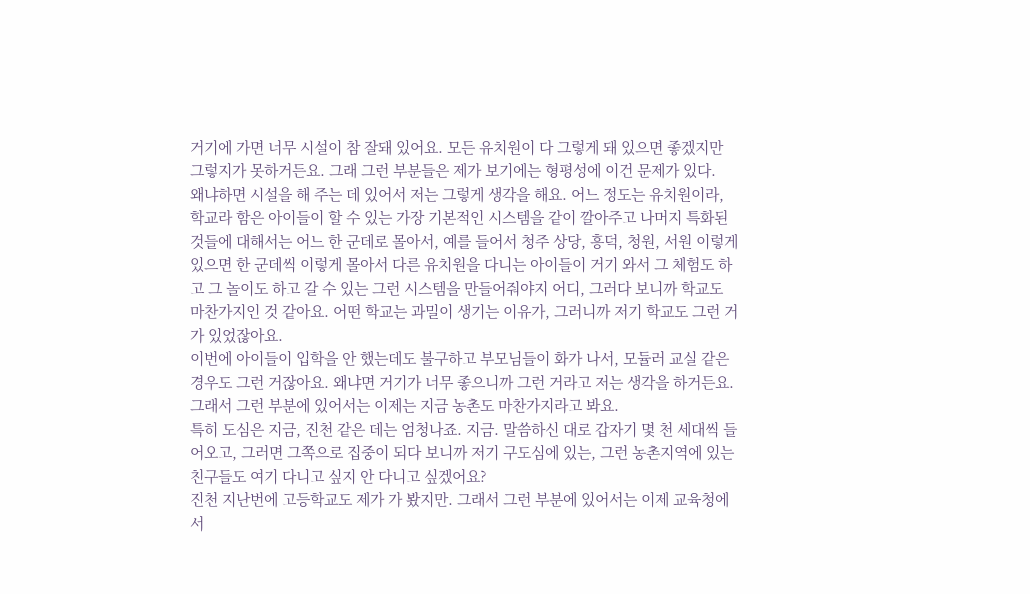거기에 가면 너무 시설이 참 잘돼 있어요. 모든 유치원이 다 그렇게 돼 있으면 좋겠지만 그렇지가 못하거든요. 그래 그런 부분들은 제가 보기에는 형평성에 이건 문제가 있다.
왜냐하면 시설을 해 주는 데 있어서 저는 그렇게 생각을 해요. 어느 정도는 유치원이라, 학교라 함은 아이들이 할 수 있는 가장 기본적인 시스템을 같이 깔아주고 나머지 특화된 것들에 대해서는 어느 한 군데로 몰아서, 예를 들어서 청주 상당, 흥덕, 청원, 서원 이렇게 있으면 한 군데씩 이렇게 몰아서 다른 유치원을 다니는 아이들이 거기 와서 그 체험도 하고 그 놀이도 하고 갈 수 있는 그런 시스템을 만들어줘야지 어디, 그러다 보니까 학교도 마찬가지인 것 같아요. 어떤 학교는 과밀이 생기는 이유가, 그러니까 저기 학교도 그런 거가 있었잖아요.
이번에 아이들이 입학을 안 했는데도 불구하고 부모님들이 화가 나서, 모듈러 교실 같은 경우도 그런 거잖아요. 왜냐면 거기가 너무 좋으니까 그런 거라고 저는 생각을 하거든요. 그래서 그런 부분에 있어서는 이제는 지금 농촌도 마찬가지라고 봐요.
특히 도심은 지금, 진천 같은 데는 엄청나죠. 지금. 말씀하신 대로 갑자기 몇 천 세대씩 들어오고, 그러면 그쪽으로 집중이 되다 보니까 저기 구도심에 있는, 그런 농촌지역에 있는 친구들도 여기 다니고 싶지 안 다니고 싶겠어요?
진천 지난번에 고등학교도 제가 가 봤지만. 그래서 그런 부분에 있어서는 이제 교육청에서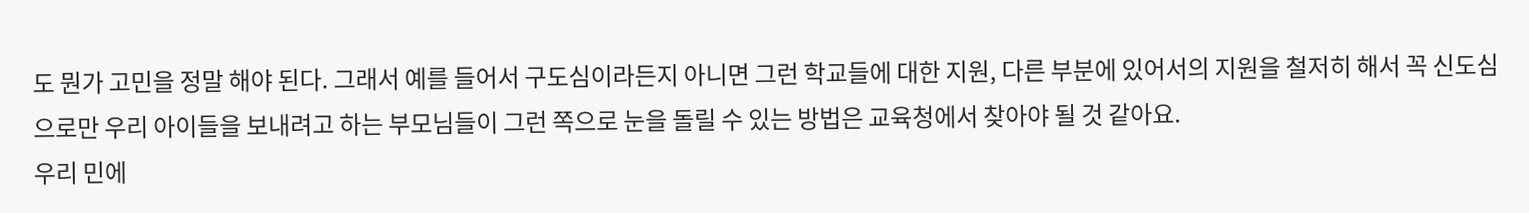도 뭔가 고민을 정말 해야 된다. 그래서 예를 들어서 구도심이라든지 아니면 그런 학교들에 대한 지원, 다른 부분에 있어서의 지원을 철저히 해서 꼭 신도심으로만 우리 아이들을 보내려고 하는 부모님들이 그런 쪽으로 눈을 돌릴 수 있는 방법은 교육청에서 찾아야 될 것 같아요.
우리 민에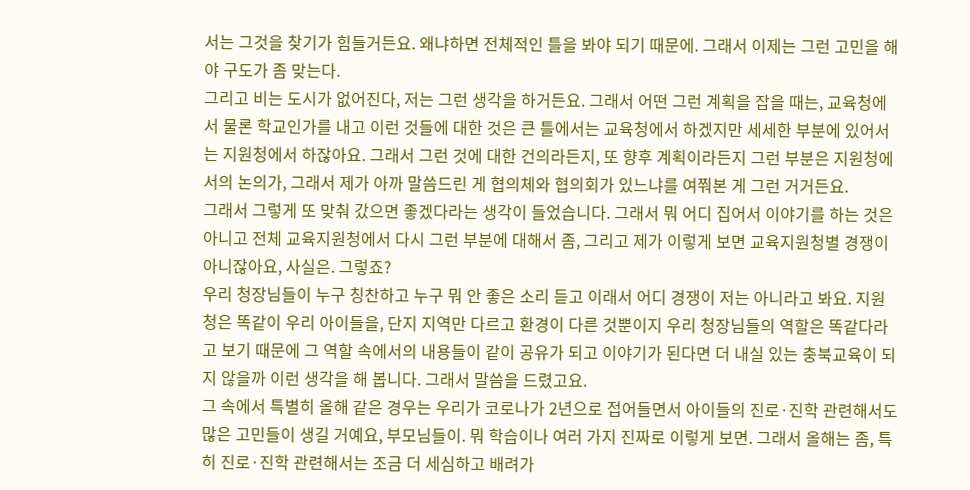서는 그것을 찾기가 힘들거든요. 왜냐하면 전체적인 틀을 봐야 되기 때문에. 그래서 이제는 그런 고민을 해야 구도가 좀 맞는다.
그리고 비는 도시가 없어진다, 저는 그런 생각을 하거든요. 그래서 어떤 그런 계획을 잡을 때는, 교육청에서 물론 학교인가를 내고 이런 것들에 대한 것은 큰 틀에서는 교육청에서 하겠지만 세세한 부분에 있어서는 지원청에서 하잖아요. 그래서 그런 것에 대한 건의라든지, 또 향후 계획이라든지 그런 부분은 지원청에서의 논의가, 그래서 제가 아까 말씀드린 게 협의체와 협의회가 있느냐를 여쭤본 게 그런 거거든요.
그래서 그렇게 또 맞춰 갔으면 좋겠다라는 생각이 들었습니다. 그래서 뭐 어디 집어서 이야기를 하는 것은 아니고 전체 교육지원청에서 다시 그런 부분에 대해서 좀, 그리고 제가 이렇게 보면 교육지원청별 경쟁이 아니잖아요, 사실은. 그렇죠?
우리 청장님들이 누구 칭찬하고 누구 뭐 안 좋은 소리 듣고 이래서 어디 경쟁이 저는 아니라고 봐요. 지원청은 똑같이 우리 아이들을, 단지 지역만 다르고 환경이 다른 것뿐이지 우리 청장님들의 역할은 똑같다라고 보기 때문에 그 역할 속에서의 내용들이 같이 공유가 되고 이야기가 된다면 더 내실 있는 충북교육이 되지 않을까 이런 생각을 해 봅니다. 그래서 말씀을 드렸고요.
그 속에서 특별히 올해 같은 경우는 우리가 코로나가 2년으로 접어들면서 아이들의 진로·진학 관련해서도 많은 고민들이 생길 거예요, 부모님들이. 뭐 학습이나 여러 가지 진짜로 이렇게 보면. 그래서 올해는 좀, 특히 진로·진학 관련해서는 조금 더 세심하고 배려가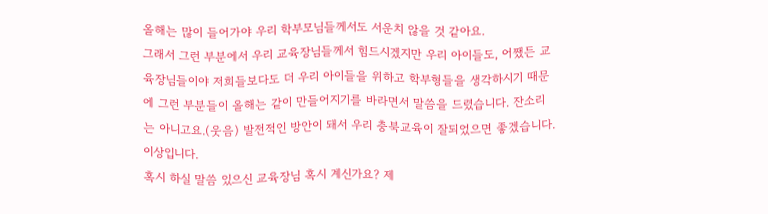올해는 많이 들어가야 우리 학부모님들께서도 서운치 않을 것 같아요.
그래서 그런 부분에서 우리 교육장님들께서 힘드시겠지만 우리 아이들도, 어쨌든 교육장님들이야 저희들보다도 더 우리 아이들을 위하고 학부형들을 생각하시기 때문에 그런 부분들이 올해는 같이 만들어지기를 바라면서 말씀을 드렸습니다. 잔소리는 아니고요.(웃음) 발전적인 방안이 돼서 우리 충북교육이 잘되었으면 좋겠습니다. 이상입니다.
혹시 하실 말씀 있으신 교육장님 혹시 계신가요? 제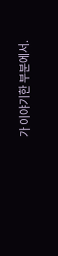가 이야기한 부분에서.